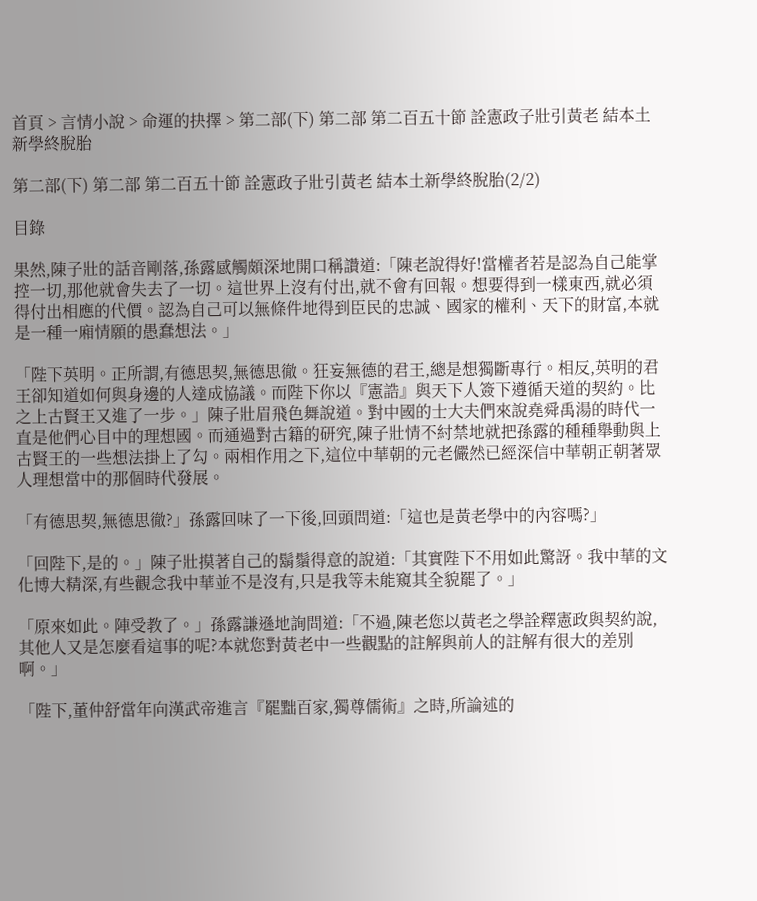首頁 > 言情小說 > 命運的抉擇 > 第二部(下) 第二部 第二百五十節 詮憲政子壯引黃老 結本土新學終脫胎

第二部(下) 第二部 第二百五十節 詮憲政子壯引黃老 結本土新學終脫胎(2/2)

目錄

果然,陳子壯的話音剛落,孫露感觸頗深地開口稱讚道:「陳老說得好!當權者若是認為自己能掌控一切,那他就會失去了一切。這世界上沒有付出,就不會有回報。想要得到一樣東西,就必須得付出相應的代價。認為自己可以無條件地得到臣民的忠誠、國家的權利、天下的財富,本就是一種一廂情願的愚蠢想法。」

「陛下英明。正所謂,有德思契,無德思徹。狂妄無德的君王,總是想獨斷專行。相反,英明的君王卻知道如何與身邊的人達成協議。而陛下你以『憲誥』與天下人簽下遵循天道的契約。比之上古賢王又進了一步。」陳子壯眉飛色舞說道。對中國的士大夫們來說堯舜禹湯的時代一直是他們心目中的理想國。而通過對古籍的研究,陳子壯情不紂禁地就把孫露的種種舉動與上古賢王的一些想法掛上了勾。兩相作用之下,這位中華朝的元老儼然已經深信中華朝正朝著眾人理想當中的那個時代發展。

「有德思契,無德思徹?」孫露回味了一下後,回頭問道:「這也是黃老學中的內容嗎?」

「回陛下,是的。」陳子壯摸著自己的鬍鬚得意的說道:「其實陛下不用如此驚訝。我中華的文化博大精深,有些觀念我中華並不是沒有,只是我等未能窺其全貌罷了。」

「原來如此。陣受教了。」孫露謙遜地詢問道:「不過,陳老您以黃老之學詮釋憲政與契約說,其他人又是怎麼看這事的呢?本就您對黃老中一些觀點的註解與前人的註解有很大的差別啊。」

「陛下,董仲舒當年向漢武帝進言『罷黜百家,獨尊儒術』之時,所論述的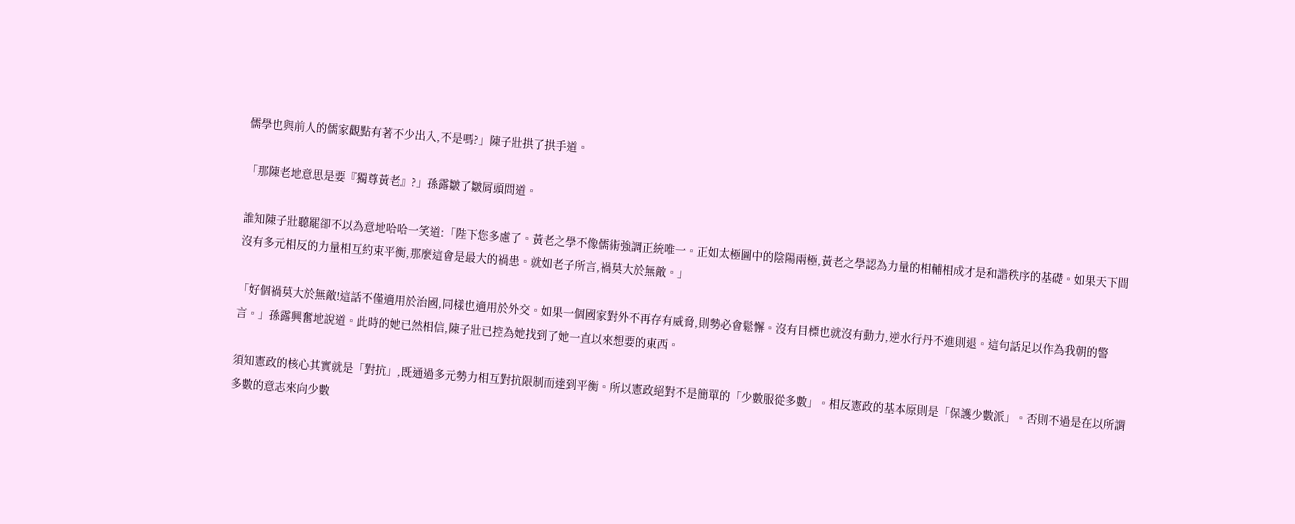儒學也與前人的儒家觀點有著不少出入,不是嗎?」陳子壯拱了拱手道。

「那陳老地意思是要『獨尊黃老』?」孫露皺了皺屑頭問道。

誰知陳子壯聽罷卻不以為意地哈哈一笑道:「陛下您多慮了。黃老之學不像儒術強調正統唯一。正如太極圖中的陰陽兩極,黃老之學認為力量的相輔相成才是和諧秩序的基礎。如果天下間沒有多元相反的力量相互約束平衡,那麼這會是最大的禍患。就如老子所言,禍莫大於無敵。」

「好個禍莫大於無敵!這話不僅適用於治國,同樣也適用於外交。如果一個國家對外不再存有威脅,則勢必會鬆懈。沒有目標也就沒有動力,逆水行丹不進則退。這句話足以作為我朝的警言。」孫露興奮地說道。此時的她已然相信,陳子壯已控為她找到了她一直以來想要的東西。

須知憲政的核心其實就是「對抗」,既通過多元勢力相互對抗限制而達到平衡。所以憲政絕對不是簡單的「少數服從多數」。相反憲政的基本原則是「保護少數派」。否則不過是在以所謂多數的意志來向少數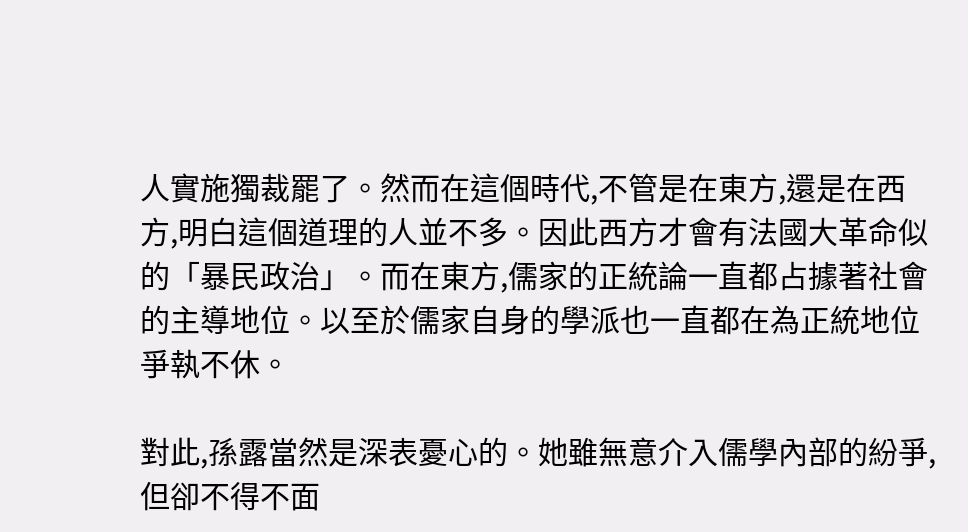人實施獨裁罷了。然而在這個時代,不管是在東方,還是在西方,明白這個道理的人並不多。因此西方才會有法國大革命似的「暴民政治」。而在東方,儒家的正統論一直都占據著社會的主導地位。以至於儒家自身的學派也一直都在為正統地位爭執不休。

對此,孫露當然是深表憂心的。她雖無意介入儒學內部的紛爭,但卻不得不面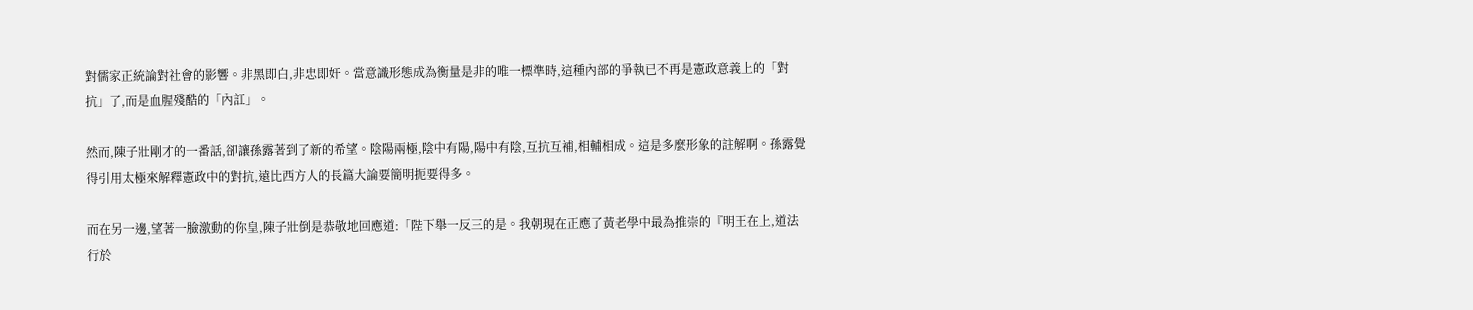對儒家正統論對社會的影響。非黑即白,非忠即奸。當意識形態成為衡量是非的唯一標準時,這種內部的爭執已不再是憲政意義上的「對抗」了,而是血腥殘酷的「內訌」。

然而,陳子壯剛才的一番話,卻讓孫露著到了新的希望。陰陽兩極,陰中有陽,陽中有陰,互抗互補,相輔相成。這是多麼形象的註解啊。孫露覺得引用太極來解釋憲政中的對抗,遠比西方人的長篇大論要簡明扼要得多。

而在另一邊,望著一臉激動的你皇,陳子壯倒是恭敬地回應道:「陛下舉一反三的是。我朝現在正應了黃老學中最為推崇的『明王在上,道法行於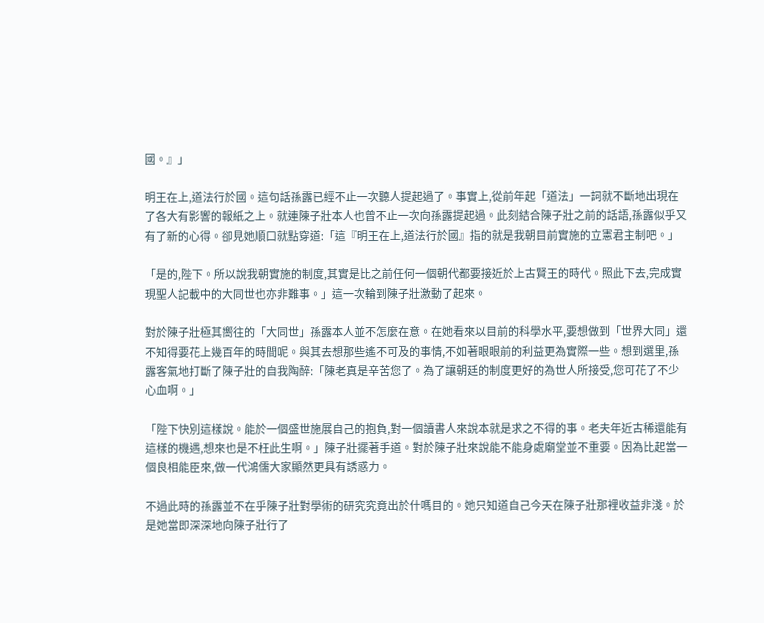國。』」

明王在上,道法行於國。這句話孫露已經不止一次聽人提起過了。事實上,從前年起「道法」一詞就不斷地出現在了各大有影響的報紙之上。就連陳子壯本人也曾不止一次向孫露提起過。此刻結合陳子壯之前的話語,孫露似乎又有了新的心得。卻見她順口就點穿道:「這『明王在上,道法行於國』指的就是我朝目前實施的立憲君主制吧。」

「是的,陛下。所以說我朝實施的制度,其實是比之前任何一個朝代都要接近於上古賢王的時代。照此下去,完成實現聖人記載中的大同世也亦非難事。」這一次輪到陳子壯激動了起來。

對於陳子壯極其嚮往的「大同世」孫露本人並不怎麼在意。在她看來以目前的科學水平,要想做到「世界大同」還不知得要花上幾百年的時間呢。與其去想那些遙不可及的事情,不如著眼眼前的利益更為實際一些。想到選里,孫露客氣地打斷了陳子壯的自我陶醉:「陳老真是辛苦您了。為了讓朝廷的制度更好的為世人所接受,您可花了不少心血啊。」

「陛下快別這樣說。能於一個盛世施展自己的抱負,對一個讀書人來說本就是求之不得的事。老夫年近古稀還能有這樣的機遇,想來也是不枉此生啊。」陳子壯擺著手道。對於陳子壯來說能不能身處廟堂並不重要。因為比起當一個良相能臣來,做一代鴻儒大家顯然更具有誘惑力。

不過此時的孫露並不在乎陳子壯對學術的研究究竟出於什嗎目的。她只知道自己今天在陳子壯那裡收益非淺。於是她當即深深地向陳子壯行了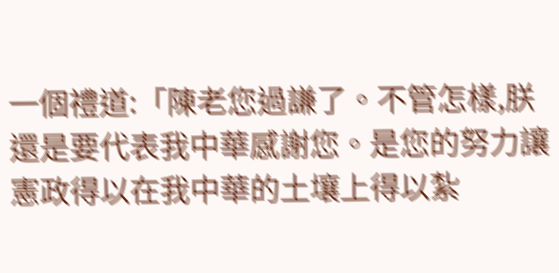一個禮道:「陳老您過謙了。不管怎樣,朕還是要代表我中華感謝您。是您的努力讓憲政得以在我中華的土壤上得以紮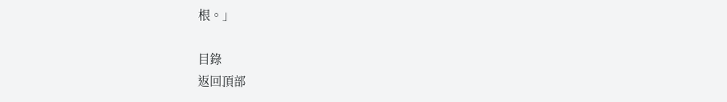根。」

目錄
返回頂部